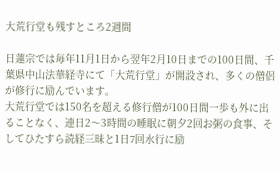大荒行堂も残すところ2週間

日蓮宗では毎年11月1日から翌年2月10日までの100日間、千葉県中山法華経寺にて「大荒行堂」が開設され、多くの僧侶が修行に励んでいます。
大荒行堂では150名を超える修行僧が100日間一歩も外に出ることなく、連日2〜3時間の睡眠に朝夕2回お粥の食事、そしてひたすら読経三昧と1日7回水行に励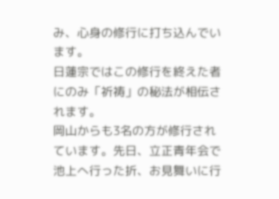み、心身の修行に打ち込んでいます。
日蓮宗ではこの修行を終えた者にのみ「祈祷」の秘法が相伝されます。
岡山からも3名の方が修行されています。先日、立正青年会で池上へ行った折、お見舞いに行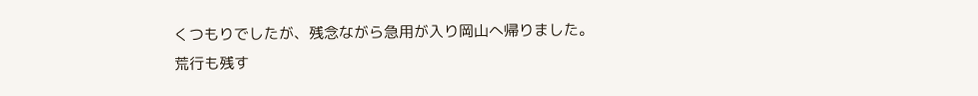くつもりでしたが、残念ながら急用が入り岡山へ帰りました。
荒行も残す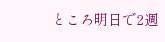ところ明日で2週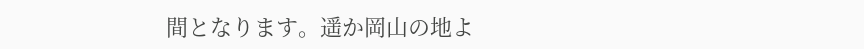間となります。遥か岡山の地よ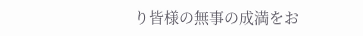り皆様の無事の成満をお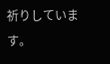祈りしています。